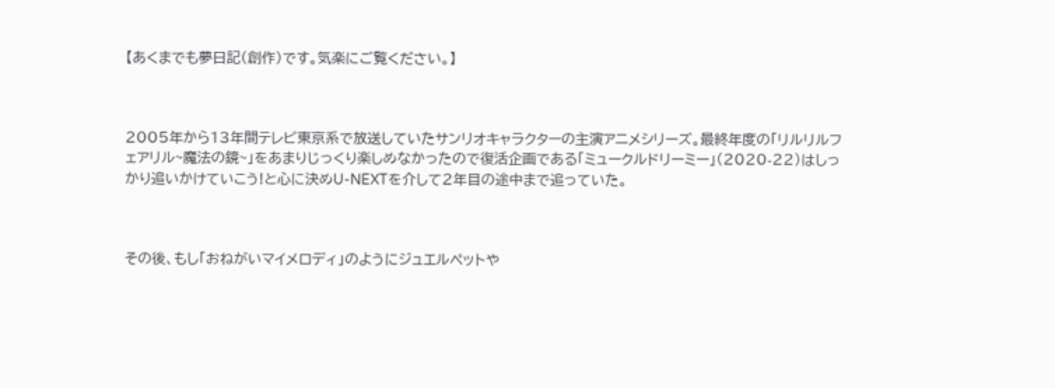【あくまでも夢日記(創作)です。気楽にご覧ください。】



2005年から13年間テレビ東京系で放送していたサンリオキャラクターの主演アニメシリーズ。最終年度の「リルリルフェアリル~魔法の鏡~」をあまりじっくり楽しめなかったので復活企画である「ミュークルドリーミー」(2020-22)はしっかり追いかけていこう!と心に決めU-NEXTを介して2年目の途中まで追っていた。



その後、もし「おねがいマイメロディ」のようにジュエルペットや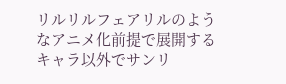リルリルフェアリルのようなアニメ化前提で展開するキャラ以外でサンリ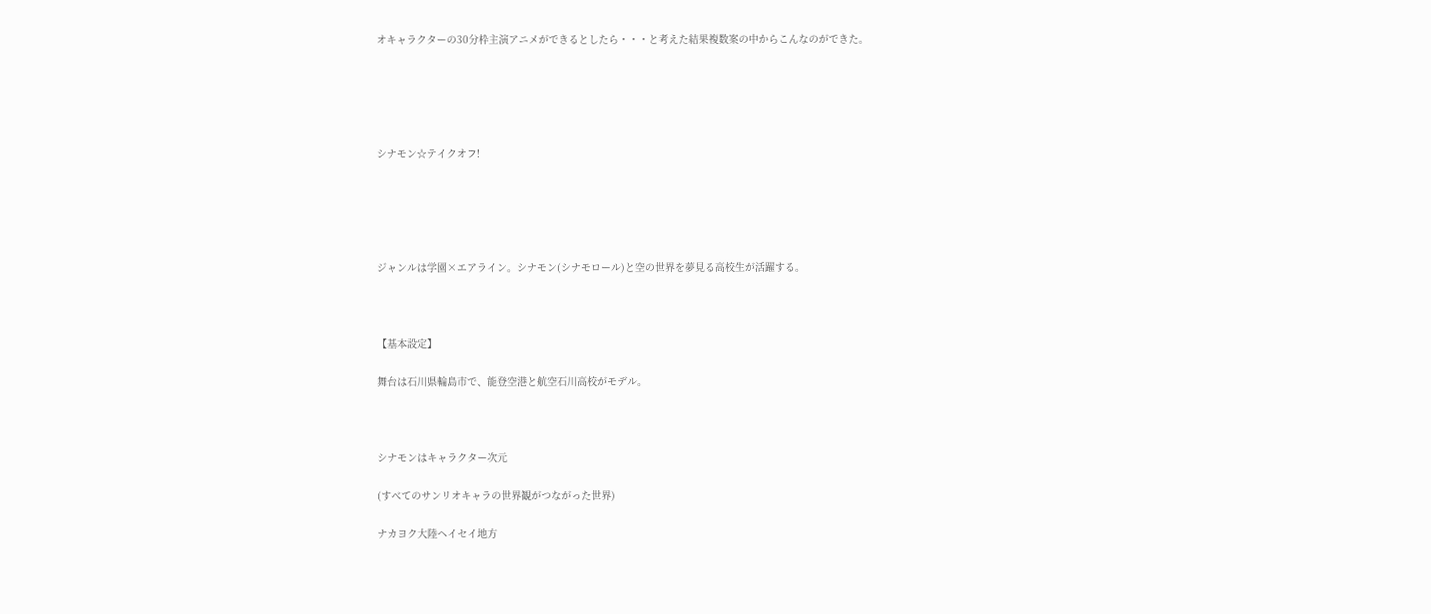オキャラクターの30分枠主演アニメができるとしたら・・・と考えた結果複数案の中からこんなのができた。





シナモン☆テイクオフ!





ジャンルは学園×エアライン。シナモン(シナモロール)と空の世界を夢見る高校生が活躍する。



【基本設定】

舞台は石川県輪島市で、能登空港と航空石川高校がモデル。



シナモンはキャラクター次元

(すべてのサンリオキャラの世界観がつながった世界)

ナカヨク大陸ヘイセイ地方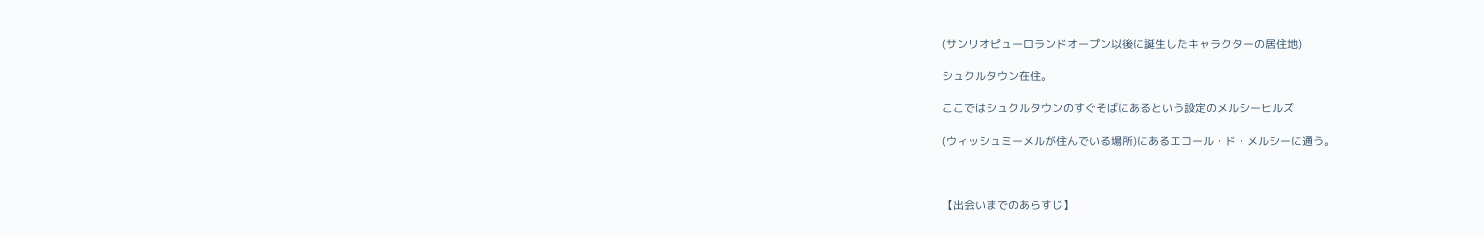(サンリオピューロランドオープン以後に誕生したキャラクターの居住地)

シュクルタウン在住。

ここではシュクルタウンのすぐそばにあるという設定のメルシーヒルズ

(ウィッシュミーメルが住んでいる場所)にあるエコール・ド・メルシーに通う。



【出会いまでのあらすじ】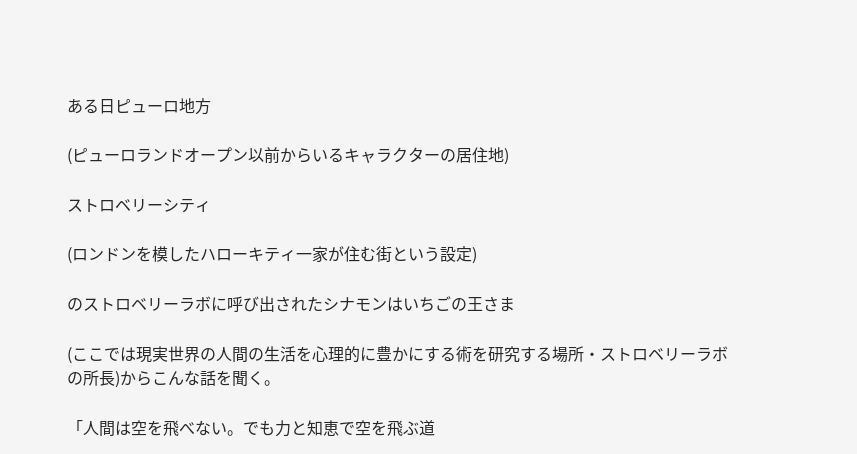ある日ピューロ地方

(ピューロランドオープン以前からいるキャラクターの居住地)

ストロベリーシティ

(ロンドンを模したハローキティ一家が住む街という設定)

のストロベリーラボに呼び出されたシナモンはいちごの王さま

(ここでは現実世界の人間の生活を心理的に豊かにする術を研究する場所・ストロベリーラボの所長)からこんな話を聞く。

「人間は空を飛べない。でも力と知恵で空を飛ぶ道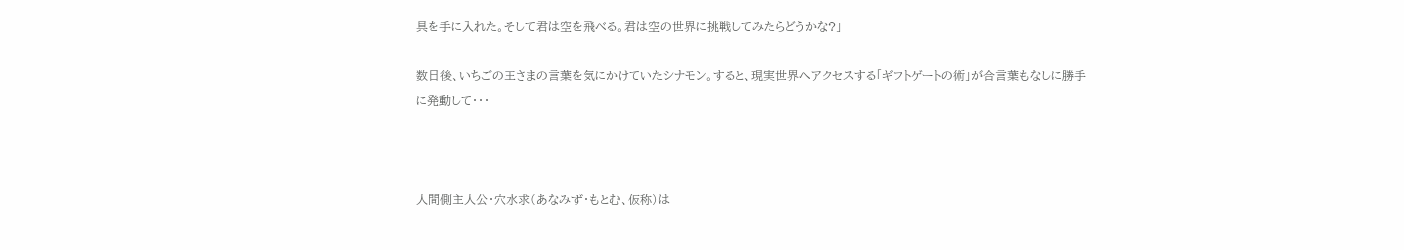具を手に入れた。そして君は空を飛べる。君は空の世界に挑戦してみたらどうかな?」

数日後、いちごの王さまの言葉を気にかけていたシナモン。すると、現実世界へアクセスする「ギフトゲートの術」が合言葉もなしに勝手に発動して・・・



人間側主人公・穴水求(あなみず・もとむ、仮称)は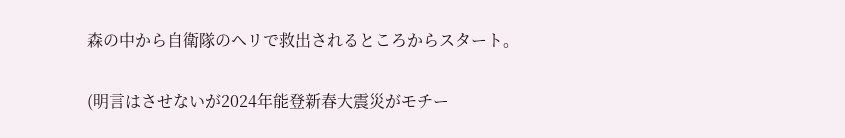森の中から自衛隊のヘリで救出されるところからスタート。

(明言はさせないが2024年能登新春大震災がモチー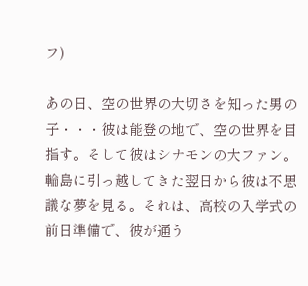フ)

あの日、空の世界の大切さを知った男の子・・・彼は能登の地で、空の世界を目指す。そして彼はシナモンの大ファン。輪島に引っ越してきた翌日から彼は不思議な夢を見る。それは、高校の入学式の前日準備で、彼が通う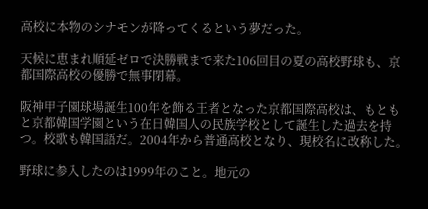高校に本物のシナモンが降ってくるという夢だった。

天候に恵まれ順延ゼロで決勝戦まで来た106回目の夏の高校野球も、京都国際高校の優勝で無事閉幕。

阪神甲子園球場誕生100年を飾る王者となった京都国際高校は、もともと京都韓国学園という在日韓国人の民族学校として誕生した過去を持つ。校歌も韓国語だ。2004年から普通高校となり、現校名に改称した。

野球に参入したのは1999年のこと。地元の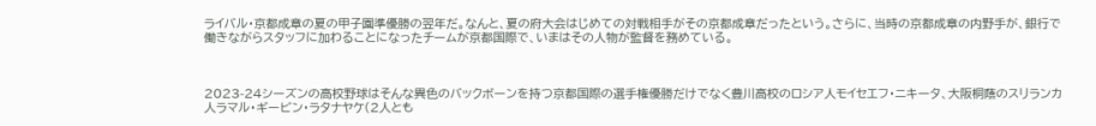ライバル・京都成章の夏の甲子園準優勝の翌年だ。なんと、夏の府大会はじめての対戦相手がその京都成章だったという。さらに、当時の京都成章の内野手が、銀行で働きながらスタッフに加わることになったチームが京都国際で、いまはその人物が監督を務めている。



2023-24シーズンの高校野球はそんな異色のバックボーンを持つ京都国際の選手権優勝だけでなく豊川高校のロシア人モイセエフ・ニキータ、大阪桐蔭のスリランカ人ラマル・ギービン・ラタナヤケ(2人とも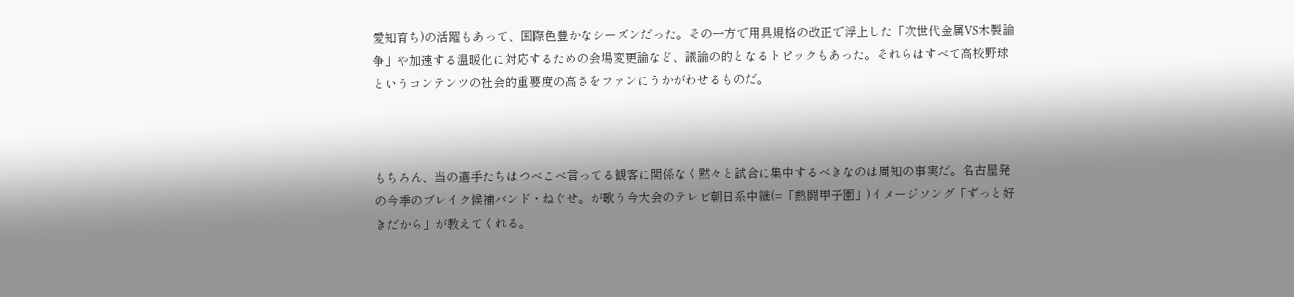愛知育ち)の活躍もあって、国際色豊かなシーズンだった。その一方で用具規格の改正で浮上した「次世代金属VS木製論争」や加速する温暖化に対応するための会場変更論など、議論の的となるトピックもあった。それらはすべて高校野球というコンテンツの社会的重要度の高さをファンにうかがわせるものだ。



もちろん、当の選手たちはつべこべ言ってる観客に関係なく黙々と試合に集中するべきなのは周知の事実だ。名古屋発の今季のブレイク候補バンド・ねぐせ。が歌う今大会のテレビ朝日系中継(=「熱闘甲子園」)イメージソング「ずっと好きだから」が教えてくれる。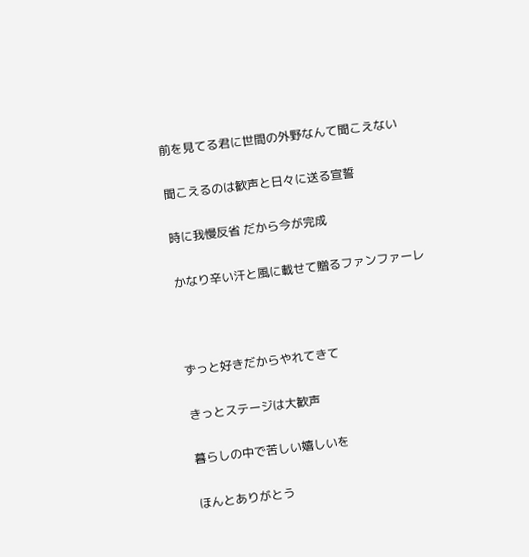前を見てる君に世間の外野なんて聞こえない

聞こえるのは歓声と日々に送る宣誓

時に我慢反省 だから今が完成

かなり辛い汗と風に載せて贈るファンファーレ



ずっと好きだからやれてきて

きっとステージは大歓声

暮らしの中で苦しい嬉しいを

ほんとありがとう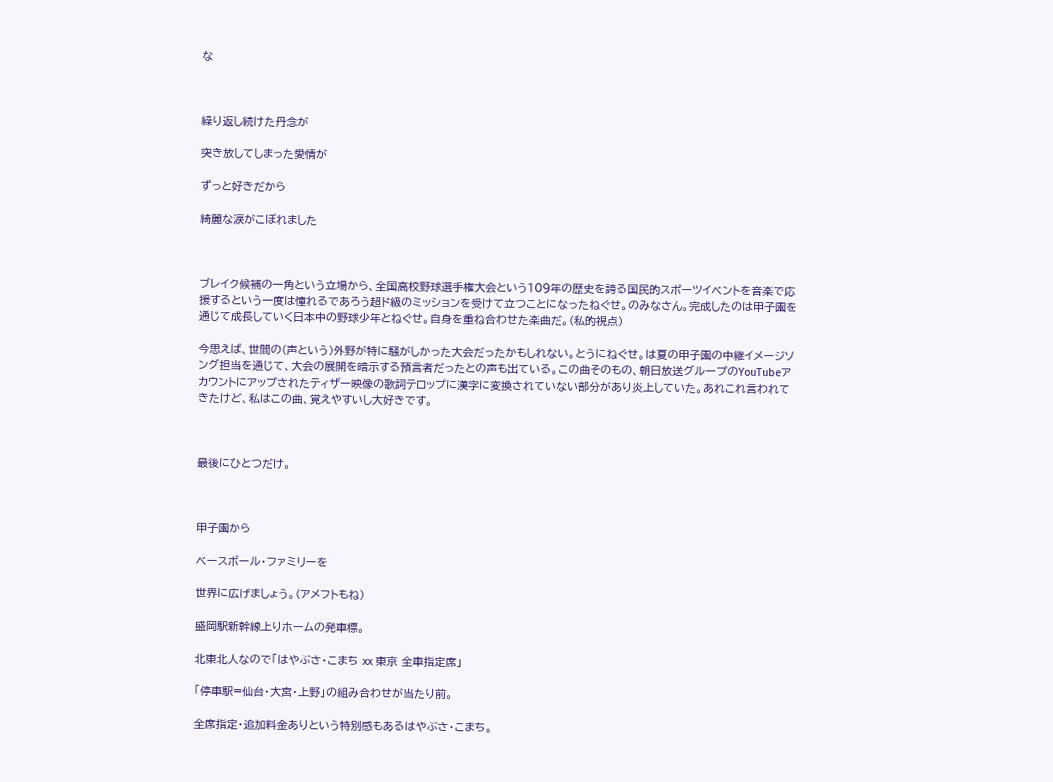な



繰り返し続けた丹念が

突き放してしまった愛情が

ずっと好きだから

綺麗な涙がこぼれました



ブレイク候補の一角という立場から、全国高校野球選手権大会という109年の歴史を誇る国民的スポーツイベントを音楽で応援するという一度は憧れるであろう超ド級のミッションを受けて立つことになったねぐせ。のみなさん。完成したのは甲子園を通じて成長していく日本中の野球少年とねぐせ。自身を重ね合わせた楽曲だ。(私的視点)

今思えば、世間の(声という)外野が特に騒がしかった大会だったかもしれない。とうにねぐせ。は夏の甲子園の中継イメージソング担当を通じて、大会の展開を暗示する預言者だったとの声も出ている。この曲そのもの、朝日放送グループのYouTubeアカウントにアップされたティザー映像の歌詞テロップに漢字に変換されていない部分があり炎上していた。あれこれ言われてきたけど、私はこの曲、覚えやすいし大好きです。



最後にひとつだけ。



甲子園から

ベースボール・ファミリーを

世界に広げましょう。(アメフトもね)

盛岡駅新幹線上りホームの発車標。

北東北人なので「はやぶさ・こまち xx 東京 全車指定席」

「停車駅=仙台・大宮・上野」の組み合わせが当たり前。

全席指定・追加料金ありという特別感もあるはやぶさ・こまち。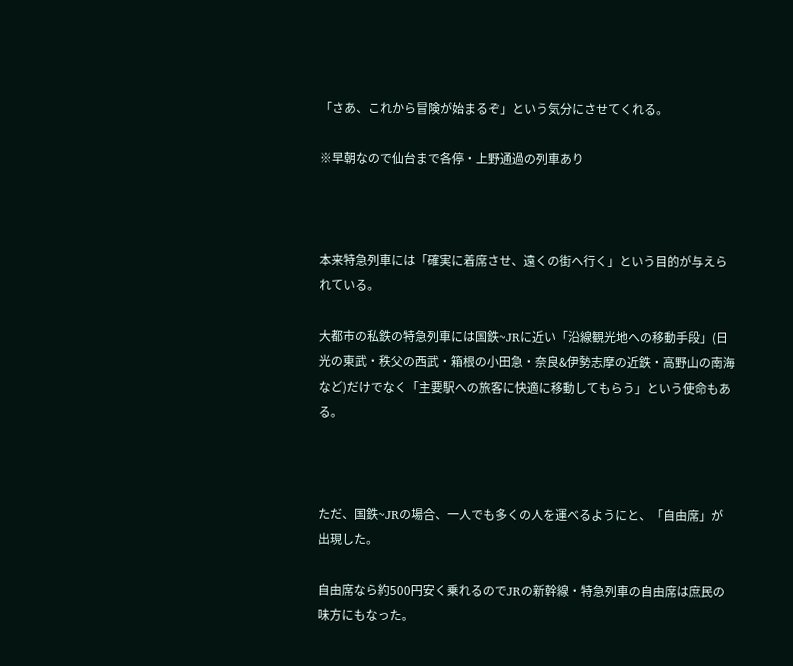「さあ、これから冒険が始まるぞ」という気分にさせてくれる。

※早朝なので仙台まで各停・上野通過の列車あり



本来特急列車には「確実に着席させ、遠くの街へ行く」という目的が与えられている。

大都市の私鉄の特急列車には国鉄~JRに近い「沿線観光地への移動手段」(日光の東武・秩父の西武・箱根の小田急・奈良&伊勢志摩の近鉄・高野山の南海など)だけでなく「主要駅への旅客に快適に移動してもらう」という使命もある。



ただ、国鉄~JRの場合、一人でも多くの人を運べるようにと、「自由席」が出現した。

自由席なら約500円安く乗れるのでJRの新幹線・特急列車の自由席は庶民の味方にもなった。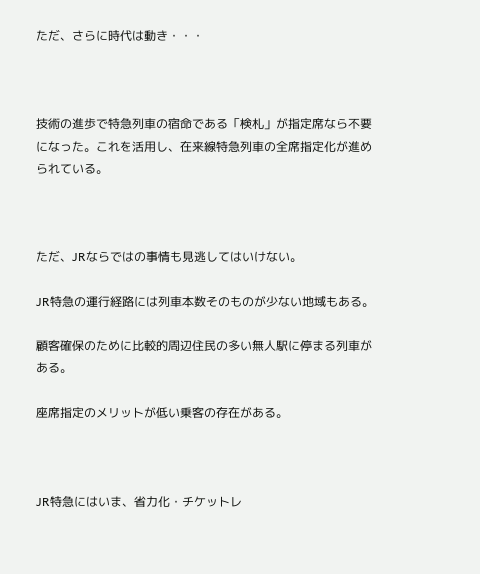ただ、さらに時代は動き・・・



技術の進歩で特急列車の宿命である「検札」が指定席なら不要になった。これを活用し、在来線特急列車の全席指定化が進められている。



ただ、JRならではの事情も見逃してはいけない。

JR特急の運行経路には列車本数そのものが少ない地域もある。

顧客確保のために比較的周辺住民の多い無人駅に停まる列車がある。

座席指定のメリットが低い乗客の存在がある。



JR特急にはいま、省力化・チケットレ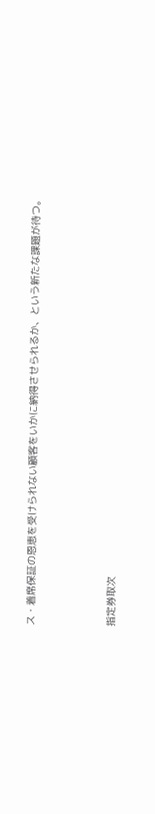ス・着席保証の恩恵を受けられない顧客をいかに納得させられるか、という新たな課題が待つ。



指定券取次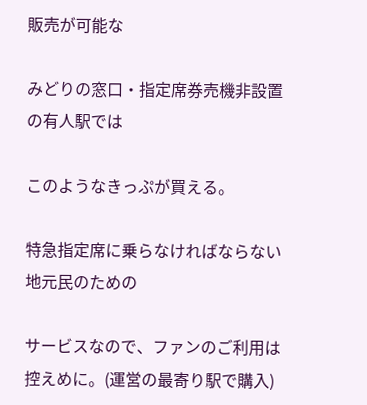販売が可能な

みどりの窓口・指定席券売機非設置の有人駅では

このようなきっぷが買える。

特急指定席に乗らなければならない地元民のための

サービスなので、ファンのご利用は控えめに。(運営の最寄り駅で購入)